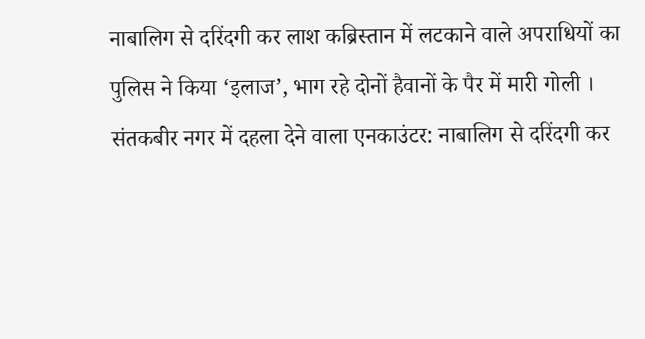नाबालिग से दरिंदगी कर लाश कब्रिस्तान में लटकाने वाले अपराधियों का पुलिस ने किया ‘इलाज’, भाग रहे दोनों हैवानों के पैर में मारी गोली ।
संतकबीर नगर में दहला देने वाला एनकाउंटर: नाबालिग से दरिंदगी कर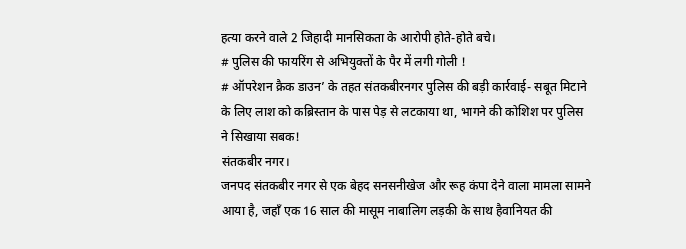हत्या करने वाले 2 जिहादी मानसिकता के आरोपी होते-होते बचे।
# पुलिस की फायरिंग से अभियुक्तों के पैर में लगी गोली !
# ऑपरेशन क्रैक डाउन’ के तहत संतकबीरनगर पुलिस की बड़ी कार्रवाई- सबूत मिटाने के लिए लाश को कब्रिस्तान के पास पेड़ से लटकाया था, भागने की कोशिश पर पुलिस ने सिखाया सबक!
संतकबीर नगर।
जनपद संतकबीर नगर से एक बेहद सनसनीखेज और रूह कंपा देने वाला मामला सामने आया है, जहाँ एक 16 साल की मासूम नाबालिग लड़की के साथ हैवानियत की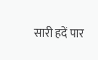सारी हदें पार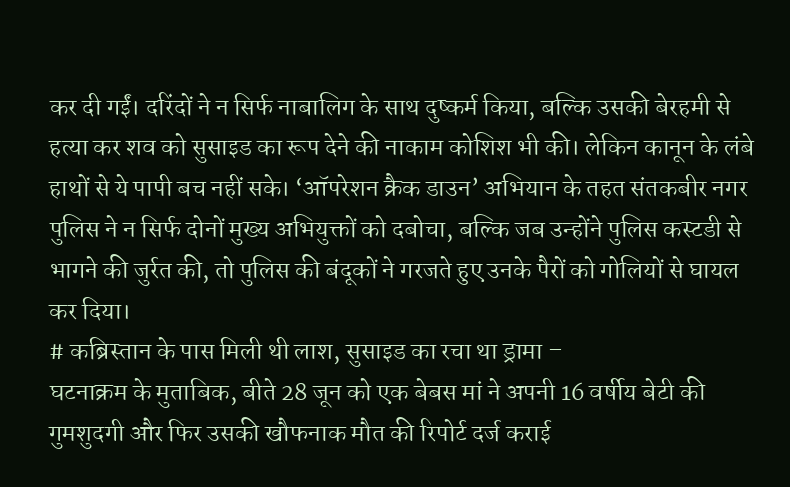कर दी गईं। दरिंदों ने न सिर्फ नाबालिग के साथ दुष्कर्म किया, बल्कि उसकी बेरहमी से हत्या कर शव को सुसाइड का रूप देने की नाकाम कोशिश भी की। लेकिन कानून के लंबे हाथों से ये पापी बच नहीं सके। ‘ऑपरेशन क्रैक डाउन’ अभियान के तहत संतकबीर नगर पुलिस ने न सिर्फ दोनों मुख्य अभियुक्तों को दबोचा, बल्कि जब उन्होंने पुलिस कस्टडी से भागने की जुर्रत की, तो पुलिस की बंदूकों ने गरजते हुए उनके पैरों को गोलियों से घायल कर दिया।
# कब्रिस्तान के पास मिली थी लाश, सुसाइड का रचा था ड्रामा –
घटनाक्रम के मुताबिक, बीते 28 जून को एक बेबस मां ने अपनी 16 वर्षीय बेटी की गुमशुदगी और फिर उसकी खौफनाक मौत की रिपोर्ट दर्ज कराई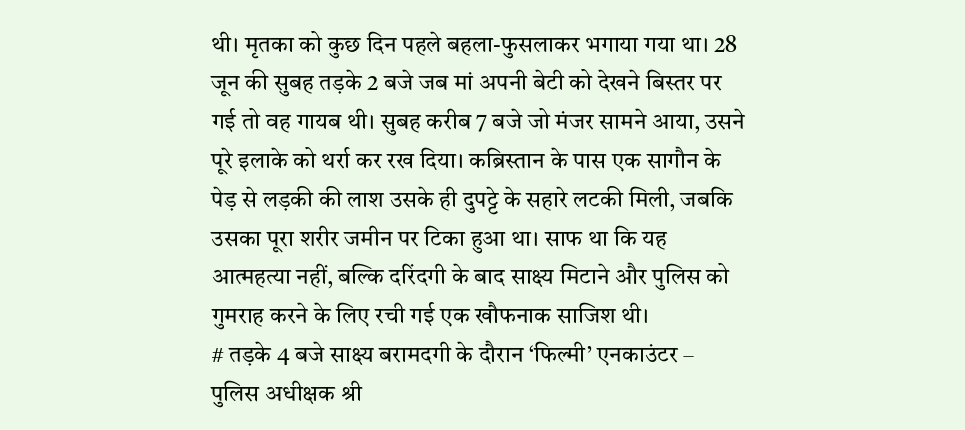थी। मृतका को कुछ दिन पहले बहला-फुसलाकर भगाया गया था। 28 जून की सुबह तड़के 2 बजे जब मां अपनी बेटी को देखने बिस्तर पर गई तो वह गायब थी। सुबह करीब 7 बजे जो मंजर सामने आया, उसने पूरे इलाके को थर्रा कर रख दिया। कब्रिस्तान के पास एक सागौन के पेड़ से लड़की की लाश उसके ही दुपट्टे के सहारे लटकी मिली, जबकि उसका पूरा शरीर जमीन पर टिका हुआ था। साफ था कि यह आत्महत्या नहीं, बल्कि दरिंदगी के बाद साक्ष्य मिटाने और पुलिस को गुमराह करने के लिए रची गई एक खौफनाक साजिश थी।
# तड़के 4 बजे साक्ष्य बरामदगी के दौरान ‘फिल्मी’ एनकाउंटर –
पुलिस अधीक्षक श्री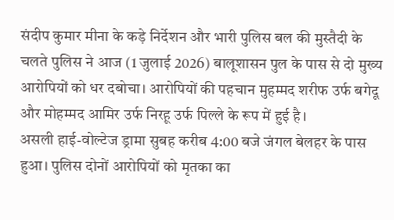संदीप कुमार मीना के कड़े निर्देशन और भारी पुलिस बल की मुस्तैदी के चलते पुलिस ने आज (1 जुलाई 2026) बालूशासन पुल के पास से दो मुख्य आरोपियों को धर दबोचा। आरोपियों की पहचान मुहम्मद शरीफ उर्फ बगेदू और मोहम्मद आमिर उर्फ निरहू उर्फ पिल्ले के रूप में हुई है।
असली हाई-वोल्टेज ड्रामा सुबह करीब 4:00 बजे जंगल बेलहर के पास हुआ। पुलिस दोनों आरोपियों को मृतका का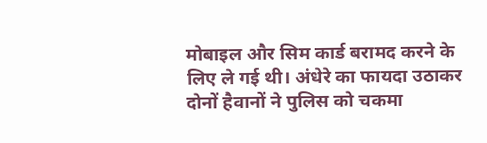मोबाइल और सिम कार्ड बरामद करने के लिए ले गई थी। अंधेरे का फायदा उठाकर दोनों हैवानों ने पुलिस को चकमा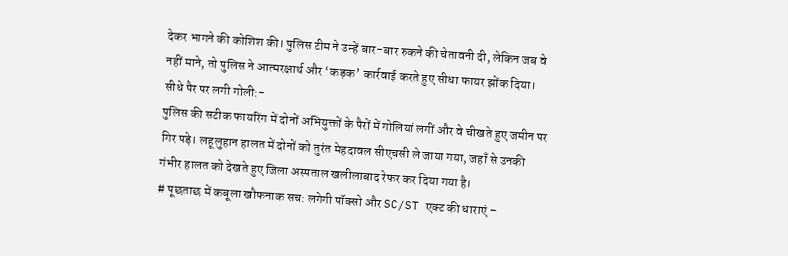देकर भागने की कोशिश की। पुलिस टीम ने उन्हें बार-बार रुकने की चेतावनी दी, लेकिन जब वे नहीं माने, तो पुलिस ने आत्मरक्षार्थ और ‘कड़क’ कार्रवाई करते हुए सीधा फायर झोंक दिया।
सीधे पैर पर लगी गोली:-
पुलिस की सटीक फायरिंग में दोनों अभियुक्तों के पैरों में गोलियां लगीं और वे चीखते हुए जमीन पर गिर पड़े। लहूलुहान हालत में दोनों को तुरंत मेहदावल सीएचसी ले जाया गया, जहाँ से उनकी गंभीर हालत को देखते हुए जिला अस्पताल खलीलाबाद रेफर कर दिया गया है।
# पूछताछ में कबूला खौफनाक सच: लगेगी पॉक्सो और SC/ST एक्ट की धाराएं –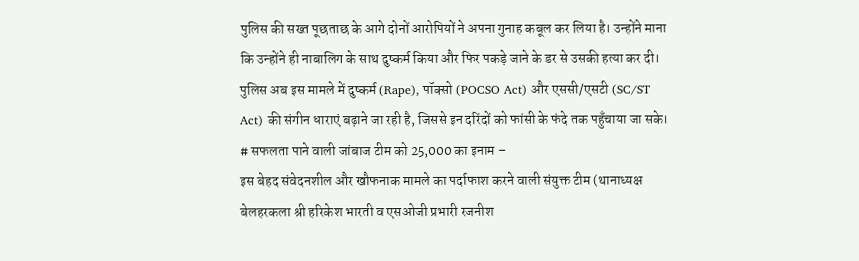पुलिस की सख्त पूछताछ के आगे दोनों आरोपियों ने अपना गुनाह कबूल कर लिया है। उन्होंने माना कि उन्होंने ही नाबालिग के साथ दुष्कर्म किया और फिर पकड़े जाने के डर से उसकी हत्या कर दी। पुलिस अब इस मामले में दुष्कर्म (Rape), पॉक्सो (POCSO Act) और एससी/एसटी (SC/ST Act) की संगीन धाराएं बढ़ाने जा रही है, जिससे इन दरिंदों को फांसी के फंदे तक पहुँचाया जा सके।
# सफलता पाने वाली जांबाज टीम को 25,000 का इनाम –
इस बेहद संवेदनशील और खौफनाक मामले का पर्दाफाश करने वाली संयुक्त टीम (थानाध्यक्ष बेलहरकला श्री हरिकेश भारती व एसओजी प्रभारी रजनीश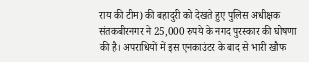राय की टीम) की बहादुरी को देखते हुए पुलिस अधीक्षक संतकबीरनगर ने 25,000 रुपये के नगद पुरस्कार की घोषणा की है। अपराधियों में इस एनकाउंटर के बाद से भारी खौफ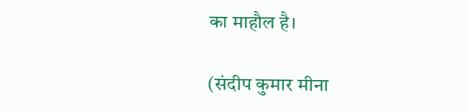का माहौल है।

(संदीप कुमार मीना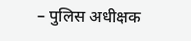– पुलिस अधीक्षक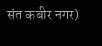संत कबीर नगर)